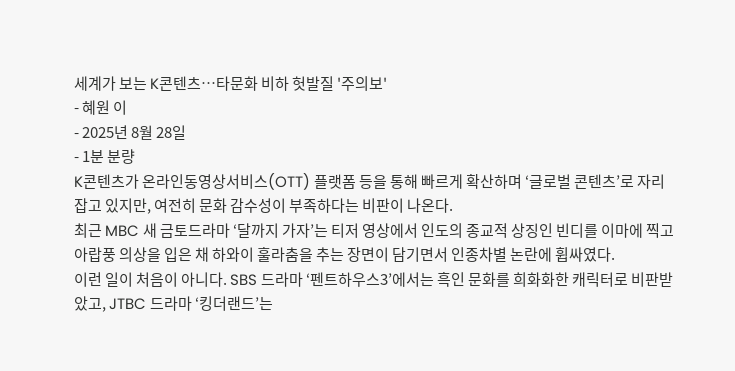세계가 보는 K콘텐츠…타문화 비하 헛발질 '주의보'
- 혜원 이
- 2025년 8월 28일
- 1분 분량
K콘텐츠가 온라인동영상서비스(OTT) 플랫폼 등을 통해 빠르게 확산하며 ‘글로벌 콘텐츠’로 자리잡고 있지만, 여전히 문화 감수성이 부족하다는 비판이 나온다.
최근 MBC 새 금토드라마 ‘달까지 가자’는 티저 영상에서 인도의 종교적 상징인 빈디를 이마에 찍고 아랍풍 의상을 입은 채 하와이 훌라춤을 추는 장면이 담기면서 인종차별 논란에 휩싸였다.
이런 일이 처음이 아니다. SBS 드라마 ‘펜트하우스3’에서는 흑인 문화를 희화화한 캐릭터로 비판받았고, JTBC 드라마 ‘킹더랜드’는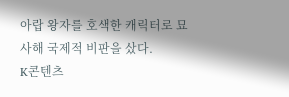아랍 왕자를 호색한 캐릭터로 묘사해 국제적 비판을 샀다.
K콘텐츠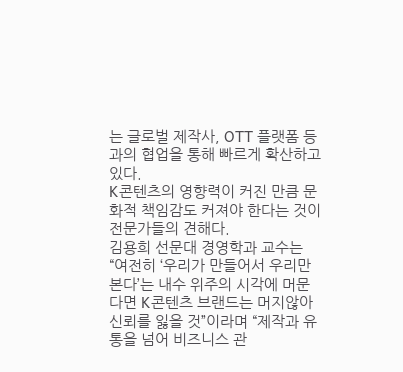는 글로벌 제작사, OTT 플랫폼 등과의 협업을 통해 빠르게 확산하고 있다.
K콘텐츠의 영향력이 커진 만큼 문화적 책임감도 커져야 한다는 것이 전문가들의 견해다.
김용희 선문대 경영학과 교수는 “여전히 ‘우리가 만들어서 우리만 본다’는 내수 위주의 시각에 머문다면 K콘텐츠 브랜드는 머지않아 신뢰를 잃을 것”이라며 “제작과 유통을 넘어 비즈니스 관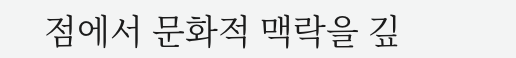점에서 문화적 맥락을 깊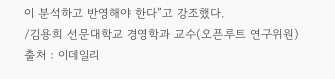이 분석하고 반영해야 한다”고 강조했다.
/김용희 선문대학교 경영학과 교수(오픈루트 연구위원)
출처 : 이데일리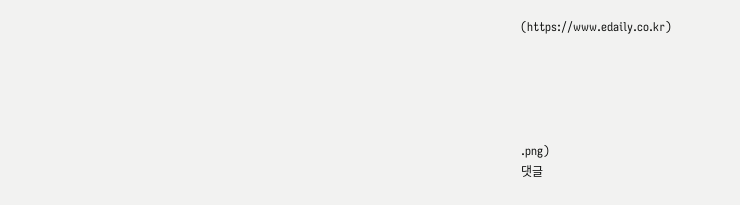(https://www.edaily.co.kr)





.png)
댓글